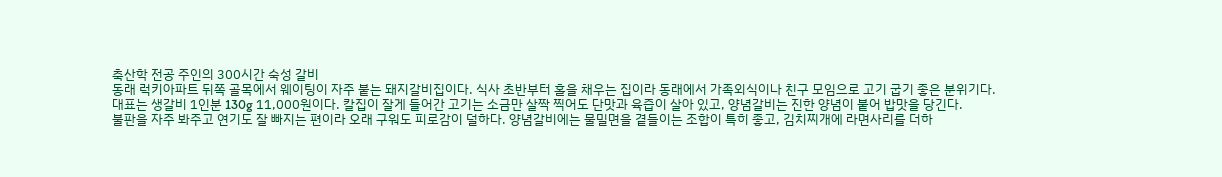축산학 전공 주인의 300시간 숙성 갈비
동래 럭키아파트 뒤쪽 골목에서 웨이팅이 자주 붙는 돼지갈비집이다. 식사 초반부터 홀을 채우는 집이라 동래에서 가족외식이나 친구 모임으로 고기 굽기 좋은 분위기다.
대표는 생갈비 1인분 130g 11,000원이다. 칼집이 잘게 들어간 고기는 소금만 살짝 찍어도 단맛과 육즙이 살아 있고, 양념갈비는 진한 양념이 붙어 밥맛을 당긴다.
불판을 자주 봐주고 연기도 잘 빠지는 편이라 오래 구워도 피로감이 덜하다. 양념갈비에는 물밀면을 곁들이는 조합이 특히 좋고, 김치찌개에 라면사리를 더하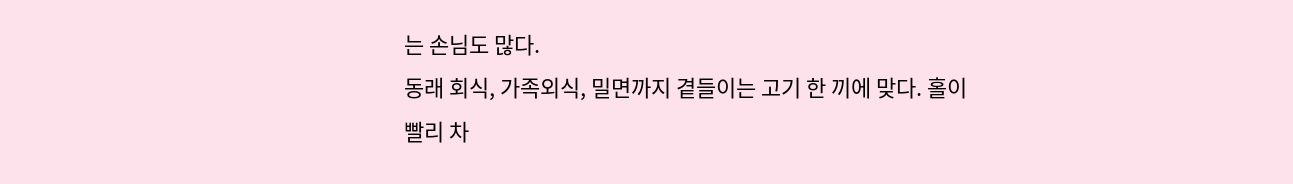는 손님도 많다.
동래 회식, 가족외식, 밀면까지 곁들이는 고기 한 끼에 맞다. 홀이 빨리 차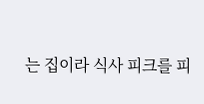는 집이라 식사 피크를 피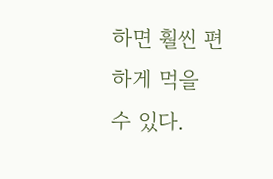하면 훨씬 편하게 먹을 수 있다.